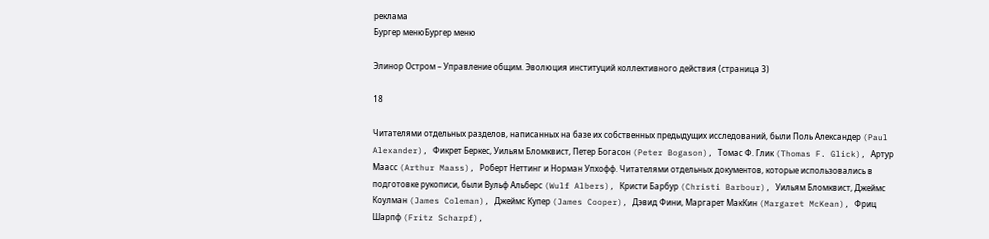реклама
Бургер менюБургер меню

Элинор Остром – Управление общим. Эволюция институций коллективного действия (страница 3)

18

Читателями отдельных разделов, написанных на базе их собственных предыдущих исследований, были Поль Александер (Paul Alexander), Фикрет Беркес, Уильям Бломквист, Петер Богасон (Peter Bogason), Томас Ф. Глик (Thomas F. Glick), Артур Маасс (Arthur Maass), Роберт Неттинг и Норман Упхофф. Читателями отдельных документов, которые использовались в подготовке рукописи, были Вульф Альберс (Wulf Albers), Кристи Барбур (Christi Barbour), Уильям Бломквист, Джеймс Коулман (James Coleman), Джеймс Купер (James Cooper), Дэвид Фини, Маргарет МакКин (Margaret McKean), Фриц Шарпф (Fritz Scharpf),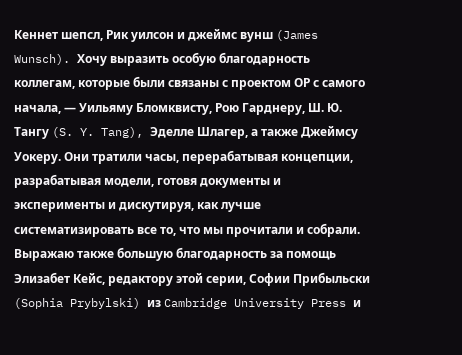Кеннет шепсл, Рик уилсон и джеймс вунш (James Wunsch). Хочу выразить особую благодарность коллегам, которые были связаны с проектом ОР с самого начала, — Уильяму Бломквисту, Рою Гарднеру, Ш. Ю. Тангу (S. Y. Tang), Эделле Шлагер, а также Джеймсу Уокеру. Они тратили часы, перерабатывая концепции, разрабатывая модели, готовя документы и эксперименты и дискутируя, как лучше систематизировать все то, что мы прочитали и собрали. Выражаю также большую благодарность за помощь Элизабет Кейс, редактору этой серии, Софии Прибыльски (Sophia Prybylski) из Cambridge University Press и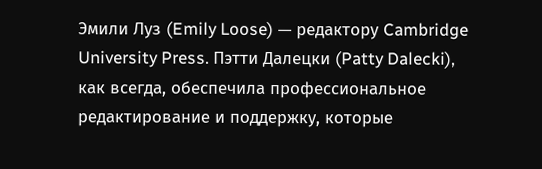Эмили Луз (Emily Loose) — редактору Cambridge University Press. Пэтти Далецки (Patty Dalecki), как всегда, обеспечила профессиональное редактирование и поддержку, которые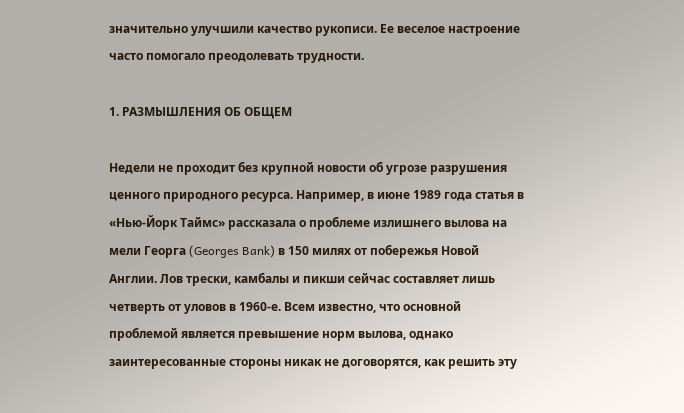значительно улучшили качество рукописи. Ее веселое настроение часто помогало преодолевать трудности.

1. РАЗМЫШЛЕНИЯ ОБ ОБЩЕМ

Недели не проходит без крупной новости об угрозе разрушения ценного природного ресурса. Например, в июне 1989 года статья в «Нью-Йорк Таймс» рассказала о проблеме излишнего вылова на мели Георга (Georges Bank) в 150 милях от побережья Новой Англии. Лов трески, камбалы и пикши сейчас составляет лишь четверть от уловов в 1960-е. Всем известно, что основной проблемой является превышение норм вылова, однако заинтересованные стороны никак не договорятся, как решить эту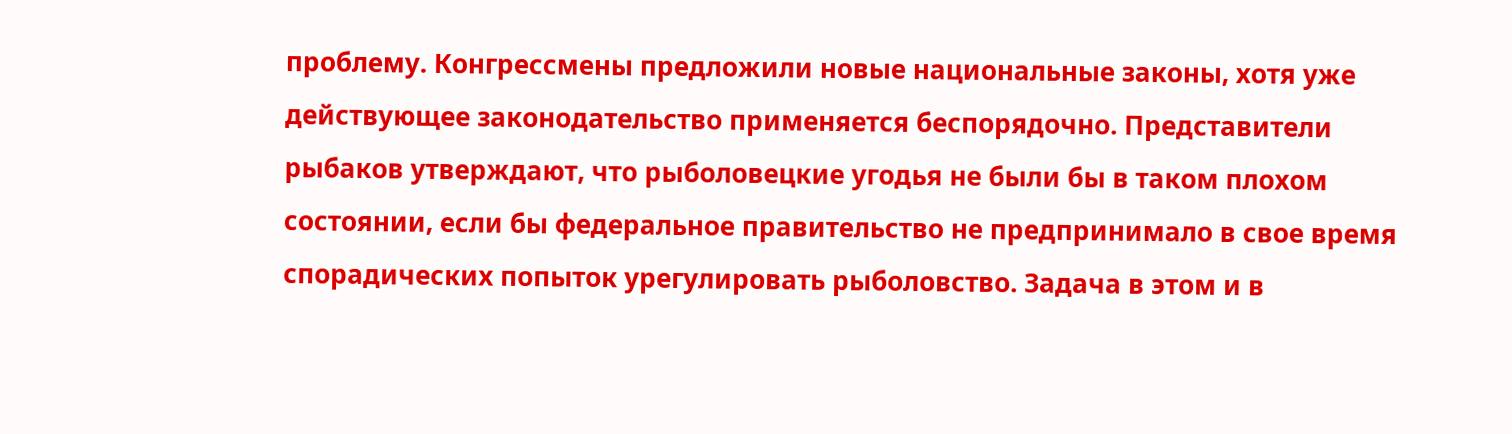проблему. Конгрессмены предложили новые национальные законы, хотя уже действующее законодательство применяется беспорядочно. Представители рыбаков утверждают, что рыболовецкие угодья не были бы в таком плохом состоянии, если бы федеральное правительство не предпринимало в свое время спорадических попыток урегулировать рыболовство. Задача в этом и в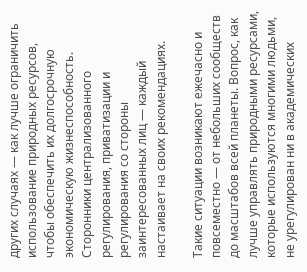других случаях — как лучше ограничить использование природных ресурсов, чтобы обеспечить их долгосрочную экономическую жизнеспособность. Сторонники централизованного регулирования, приватизации и регулирования со стороны заинтересованных лиц — каждый настаивает на своих рекомендациях.

Такие ситуации возникают ежечасно и повсеместно — от небольших сообществ до масштабов всей планеты. Вопрос, как лучше управлять природными ресурсами, которые используются многими людьми, не урегулирован ни в академических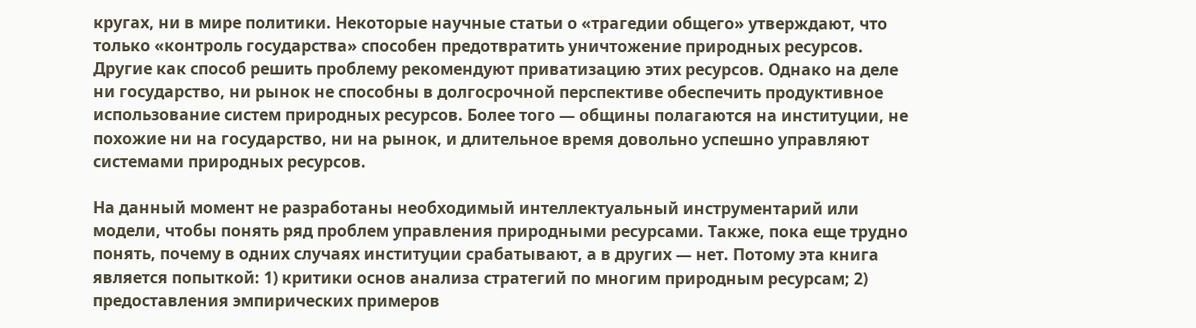кругах, ни в мире политики. Некоторые научные статьи о «трагедии общего» утверждают, что только «контроль государства» способен предотвратить уничтожение природных ресурсов. Другие как способ решить проблему рекомендуют приватизацию этих ресурсов. Однако на деле ни государство, ни рынок не способны в долгосрочной перспективе обеспечить продуктивное использование систем природных ресурсов. Более того — общины полагаются на институции, не похожие ни на государство, ни на рынок, и длительное время довольно успешно управляют системами природных ресурсов.

На данный момент не разработаны необходимый интеллектуальный инструментарий или модели, чтобы понять ряд проблем управления природными ресурсами. Также, пока еще трудно понять, почему в одних случаях институции срабатывают, а в других — нет. Потому эта книга является попыткой: 1) критики основ анализа стратегий по многим природным ресурсам; 2) предоставления эмпирических примеров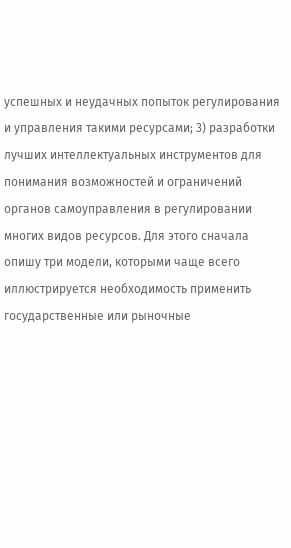успешных и неудачных попыток регулирования и управления такими ресурсами; 3) разработки лучших интеллектуальных инструментов для понимания возможностей и ограничений органов самоуправления в регулировании многих видов ресурсов. Для этого сначала опишу три модели, которыми чаще всего иллюстрируется необходимость применить государственные или рыночные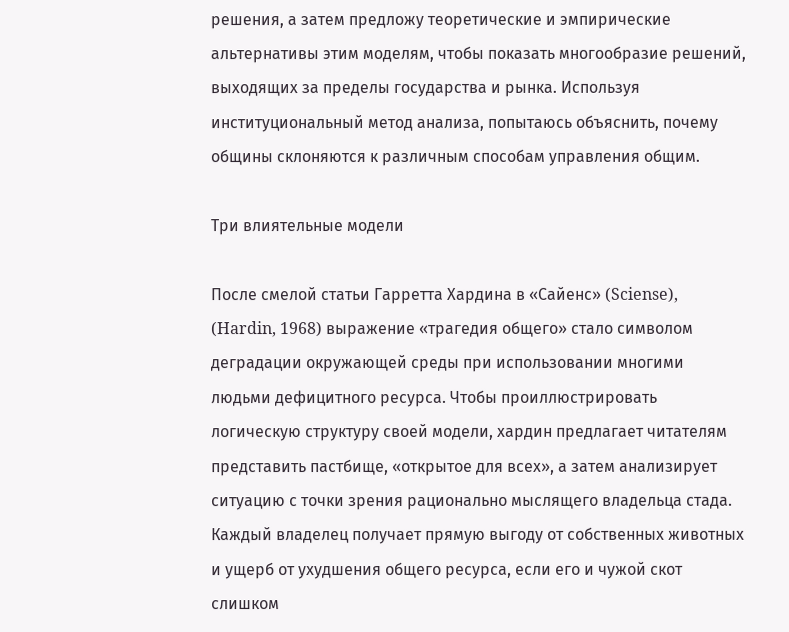решения, а затем предложу теоретические и эмпирические альтернативы этим моделям, чтобы показать многообразие решений, выходящих за пределы государства и рынка. Используя институциональный метод анализа, попытаюсь объяснить, почему общины склоняются к различным способам управления общим.

Три влиятельные модели

После смелой статьи Гарретта Хардина в «Сайенс» (Sciense), (Hardin, 1968) выражение «трагедия общего» стало символом деградации окружающей среды при использовании многими людьми дефицитного ресурса. Чтобы проиллюстрировать логическую структуру своей модели, хардин предлагает читателям представить пастбище, «открытое для всех», а затем анализирует ситуацию с точки зрения рационально мыслящего владельца стада. Каждый владелец получает прямую выгоду от собственных животных и ущерб от ухудшения общего ресурса, если его и чужой скот слишком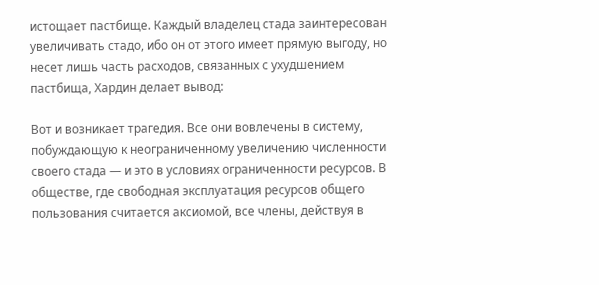истощает пастбище. Каждый владелец стада заинтересован увеличивать стадо, ибо он от этого имеет прямую выгоду, но несет лишь часть расходов, связанных с ухудшением пастбища, Хардин делает вывод:

Вот и возникает трагедия. Все они вовлечены в систему, побуждающую к неограниченному увеличению численности своего стада — и это в условиях ограниченности ресурсов. В обществе, где свободная эксплуатация ресурсов общего пользования считается аксиомой, все члены, действуя в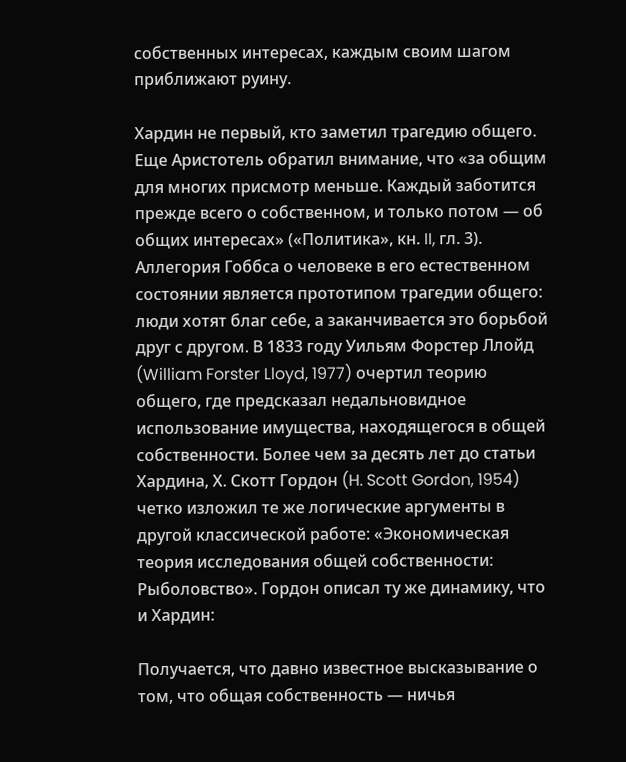собственных интересах, каждым своим шагом приближают руину.

Хардин не первый, кто заметил трагедию общего. Еще Аристотель обратил внимание, что «за общим для многих присмотр меньше. Каждый заботится прежде всего о собственном, и только потом — об общих интересах» («Политика», кн. II, гл. 3). Аллегория Гоббса о человеке в его естественном состоянии является прототипом трагедии общего: люди хотят благ себе, а заканчивается это борьбой друг с другом. В 1833 году Уильям Форстер Ллойд (William Forster Lloyd, 1977) очертил теорию общего, где предсказал недальновидное использование имущества, находящегося в общей собственности. Более чем за десять лет до статьи Хардина, Х. Скотт Гордон (H. Scott Gordon, 1954) четко изложил те же логические аргументы в другой классической работе: «Экономическая теория исследования общей собственности: Рыболовство». Гордон описал ту же динамику, что и Хардин:

Получается, что давно известное высказывание о том, что общая собственность — ничья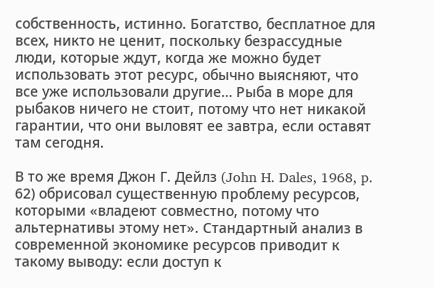собственность, истинно. Богатство, бесплатное для всех, никто не ценит, поскольку безрассудные люди, которые ждут, когда же можно будет использовать этот ресурс, обычно выясняют, что все уже использовали другие… Рыба в море для рыбаков ничего не стоит, потому что нет никакой гарантии, что они выловят ее завтра, если оставят там сегодня.

В то же время Джон Г. Дейлз (John H. Dales, 1968, p. 62) обрисовал существенную проблему ресурсов, которыми «владеют совместно, потому что альтернативы этому нет». Стандартный анализ в современной экономике ресурсов приводит к такому выводу: если доступ к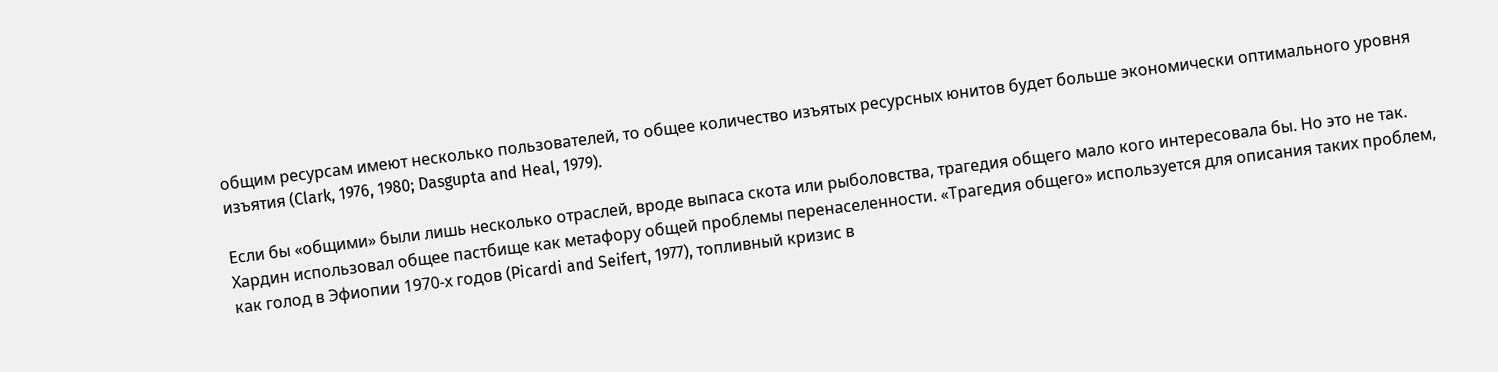общим ресурсам имеют несколько пользователей, то общее количество изъятых ресурсных юнитов будет больше экономически оптимального уровня изъятия (Clark, 1976, 1980; Dasgupta and Heal, 1979).

Если бы «общими» были лишь несколько отраслей, вроде выпаса скота или рыболовства, трагедия общего мало кого интересовала бы. Но это не так. Хардин использовал общее пастбище как метафору общей проблемы перенаселенности. «Трагедия общего» используется для описания таких проблем, как голод в Эфиопии 1970-х годов (Picardi and Seifert, 1977), топливный кризис в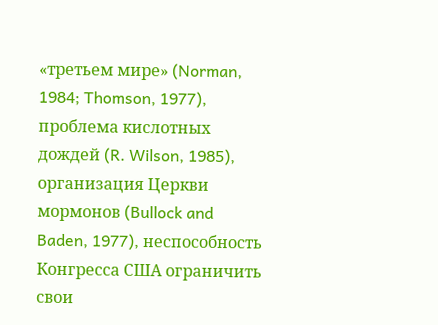«третьем мире» (Norman, 1984; Thomson, 1977), проблема кислотных дождей (R. Wilson, 1985), организация Церкви мормонов (Bullock and Baden, 1977), неспособность Конгресса США ограничить свои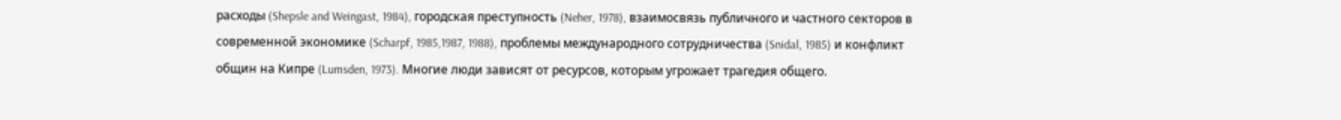расходы (Shepsle and Weingast, 1984), городская преступность (Neher, 1978), взаимосвязь публичного и частного секторов в современной экономике (Scharpf, 1985,1987, 1988), проблемы международного сотрудничества (Snidal, 1985) и конфликт общин на Кипре (Lumsden, 1973). Многие люди зависят от ресурсов, которым угрожает трагедия общего.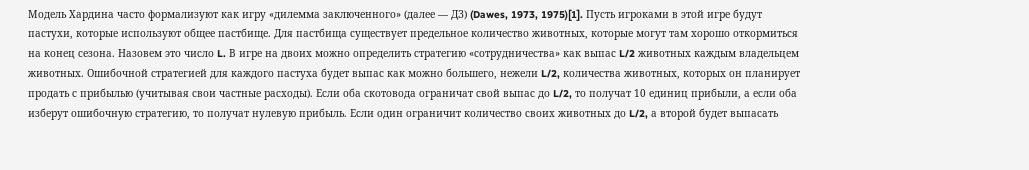Модель Хардина часто формализуют как игру «дилемма заключенного» (далее — ДЗ) (Dawes, 1973, 1975)[1]. Пусть игроками в этой игре будут пастухи, которые используют общее пастбище. Для пастбища существует предельное количество животных, которые могут там хорошо откормиться на конец сезона. Назовем это число L. В игре на двоих можно определить стратегию «сотрудничества» как выпас L/2 животных каждым владельцем животных. Ошибочной стратегией для каждого пастуха будет выпас как можно большего, нежели L/2, количества животных, которых он планирует продать с прибылью (учитывая свои частные расходы). Если оба скотовода ограничат свой выпас до L/2, то получат 10 единиц прибыли, а если оба изберут ошибочную стратегию, то получат нулевую прибыль. Если один ограничит количество своих животных до L/2, а второй будет выпасать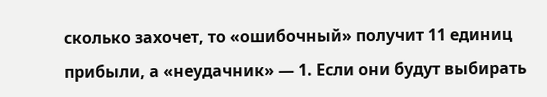сколько захочет, то «ошибочный» получит 11 единиц прибыли, а «неудачник» — 1. Если они будут выбирать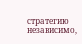стратегию независимо,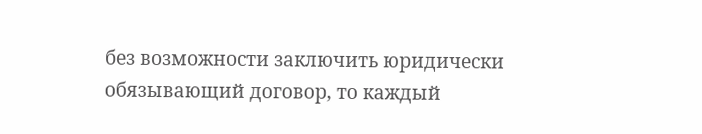без возможности заключить юридически обязывающий договор, то каждый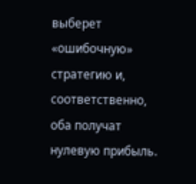выберет «ошибочную» стратегию и, соответственно, оба получат нулевую прибыль.